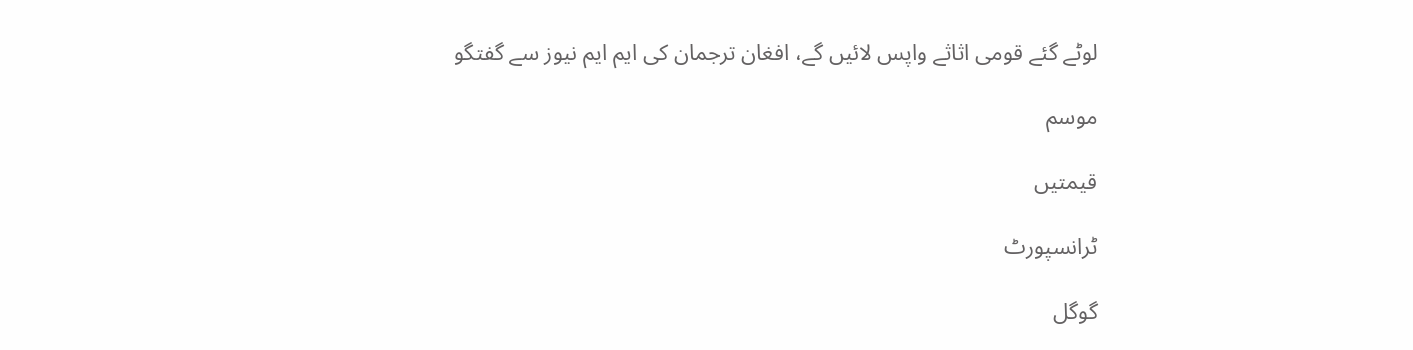لوٹے گئے قومی اثاثے واپس لائیں گے، افغان ترجمان کی ایم ایم نیوز سے گفتگو

موسم

قیمتیں

ٹرانسپورٹ

گوگل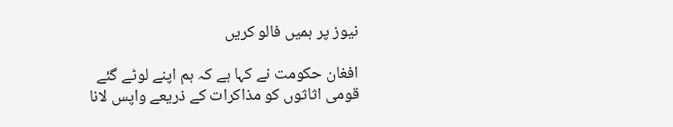نیوز پر ہمیں فالو کریں

افغان حکومت نے کہا ہے کہ ہم اپنے لوٹے گئے قومی اثاثوں کو مذاکرات کے ذریعے واپس لانا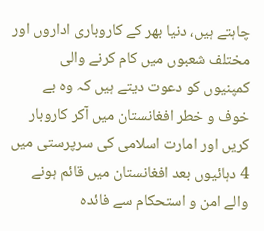چاہتے ہیں، دنیا بھر کے کاروباری اداروں اور مختلف شعبوں میں کام کرنے والی کمپنیوں کو دعوت دیتے ہیں کہ وہ بے خوف و خطر افغانستان میں آکر کاروبار کریں اور امارت اسلامی کی سرپرستی میں 4 دہائیوں بعد افغانستان میں قائم ہونے والے امن و استحکام سے فائدہ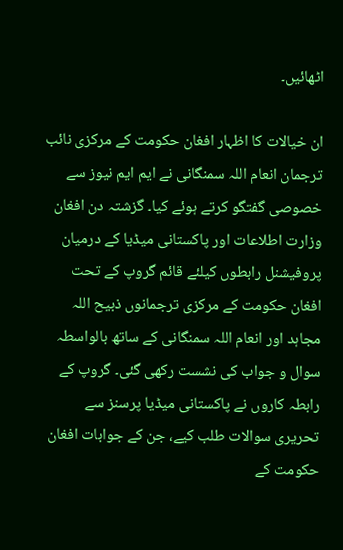اٹھائیں۔

ان خیالات کا اظہار افغان حکومت کے مرکزی نائب ترجمان انعام اللہ سمنگانی نے ایم ایم نیوز سے خصوصی گفتگو کرتے ہوئے کیا۔ گزشتہ دن افغان وزارت اطلاعات اور پاکستانی میڈیا کے درمیان پروفیشنل رابطوں کیلئے قائم گروپ کے تحت افغان حکومت کے مرکزی ترجمانوں ذبیح اللہ مجاہد اور انعام اللہ سمنگانی کے ساتھ بالواسطہ سوال و جواب کی نشست رکھی گئی۔ گروپ کے رابطہ کاروں نے پاکستانی میڈیا پرسنز سے تحریری سوالات طلب کیے، جن کے جوابات افغان حکومت کے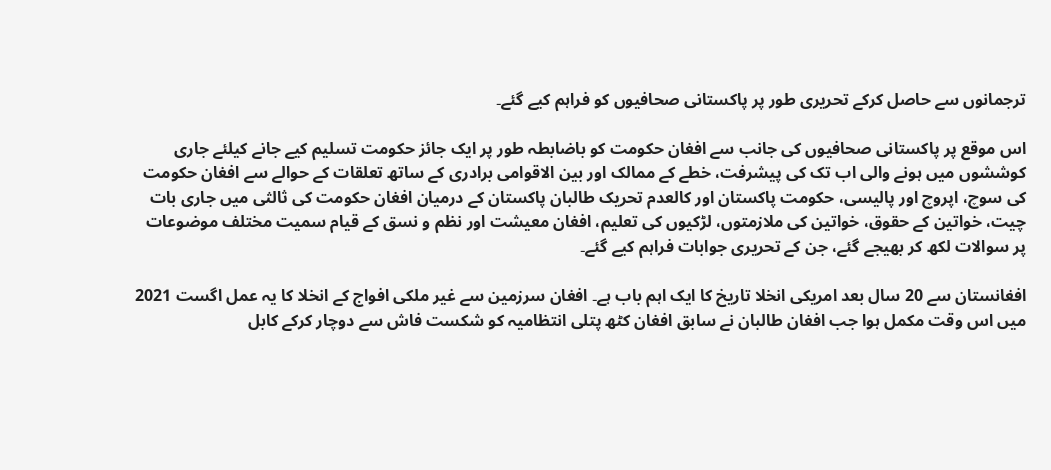ترجمانوں سے حاصل کرکے تحریری طور پر پاکستانی صحافیوں کو فراہم کیے گئے۔

اس موقع پر پاکستانی صحافیوں کی جانب سے افغان حکومت کو باضابطہ طور پر ایک جائز حکومت تسلیم کیے جانے کیلئے جاری کوششوں میں ہونے والی اب تک کی پیشرفت، خطے کے ممالک اور بین الاقوامی برادری کے ساتھ تعلقات کے حوالے سے افغان حکومت کی سوچ، اپروچ اور پالیسی، حکومت پاکستان اور کالعدم تحریک طالبان پاکستان کے درمیان افغان حکومت کی ثالثی میں جاری بات چیت، خواتین کے حقوق، خواتین کی ملازمتوں، لڑکیوں کی تعلیم، افغان معیشت اور نظم و نسق کے قیام سمیت مختلف موضوعات پر سوالات لکھ کر بھیجے گئے، جن کے تحریری جوابات فراہم کیے گئے۔

افغانستان سے 20 سال بعد امریکی انخلا تاریخ کا ایک اہم باب ہے۔ افغان سرزمین سے غیر ملکی افواج کے انخلا کا یہ عمل اگست 2021 میں اس وقت مکمل ہوا جب افغان طالبان نے سابق افغان کٹھ پتلی انتظامیہ کو شکست فاش سے دوچار کرکے کابل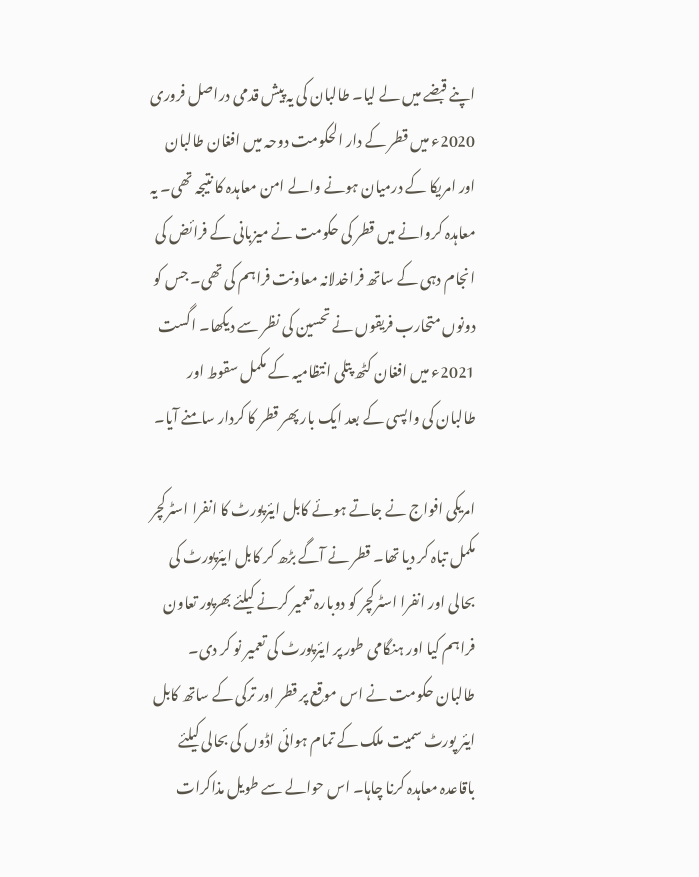اپنے قبضے میں لے لیا۔ طالبان کی یہ پیش قدمی دراصل فروری 2020ء میں قطر کے دار الحکومت دوحہ میں افغان طالبان اور امریکا کے درمیان ہونے والے امن معاہدہ کا نتیجہ تھی۔ یہ معاہدہ کروانے میں قطر کی حکومت نے میزبانی کے فرائض کی انجام دہی کے ساتھ فراخدلانہ معاونت فراہم کی تھی۔ جس کو دونوں متحارب فریقوں نے تحسین کی نظر سے دیکھا۔ اگست 2021ء میں افغان کٹھ پتلی انتظامیہ کے مکمل سقوط اور طالبان کی واپسی کے بعد ایک بار پھر قطر کا کردار سامنے آیا۔

امریکی افواج نے جاتے ہوئے کابل ایئرپورٹ کا انفرا اسٹرکچر مکمل تباہ کر دیا تھا۔ قطر نے آگے بڑھ کر کابل ایئرپورٹ کی بحالی اور انفرا اسٹرکچر کو دوبارہ تعمیر کرنے کیلئے بھرپور تعاون فراہم کیا اور ہنگامی طور پر ایئرپورٹ کی تعمیر نو کر دی۔ طالبان حکومت نے اس موقع پر قطر اور ترکی کے ساتھ کابل ایئر پورٹ سمیت ملک کے تمام ہوائی اڈوں کی بحالی کیلئے باقاعدہ معاہدہ کرنا چاہا۔ اس حوالے سے طویل مذاکرات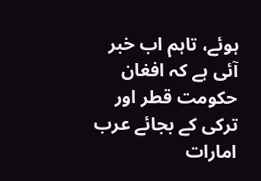ہوئے، تاہم اب خبر آئی ہے کہ افغان حکومت قطر اور ترکی کے بجائے عرب امارات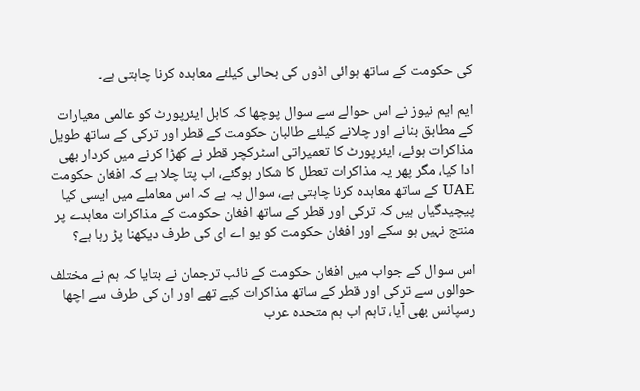کی حکومت کے ساتھ ہوائی اڈوں کی بحالی کیلئے معاہدہ کرنا چاہتی ہے۔

ایم ایم نیوز نے اس حوالے سے سوال پوچھا کہ کابل ایئرپورٹ کو عالمی معیارات کے مطابق بنانے اور چلانے کیلئے طالبان حکومت کے قطر اور ترکی کے ساتھ طویل مذاکرات ہوئے، ایئرپورٹ کا تعمیراتی اسٹرکچر قطر نے کھڑا کرنے میں کردار بھی ادا کیا، مگر پھر یہ مذاکرات تعطل کا شکار ہوگئے، اب پتا چلا ہے کہ افغان حکومت UAE کے ساتھ معاہدہ کرنا چاہتی ہے، سوال یہ ہے کہ اس معاملے میں ایسی کیا پیچیدگیاں ہیں کہ ترکی اور قطر کے ساتھ افغان حکومت کے مذاکرات معاہدے پر منتج نہیں ہو سکے اور افغان حکومت کو یو اے ای کی طرف دیکھنا پڑ رہا ہے؟

اس سوال کے جواب میں افغان حکومت کے نائب ترجمان نے بتایا کہ ہم نے مختلف حوالوں سے ترکی اور قطر کے ساتھ مذاکرات کیے تھے اور ان کی طرف سے اچھا رسپانس بھی آیا، تاہم اب ہم متحدہ عرب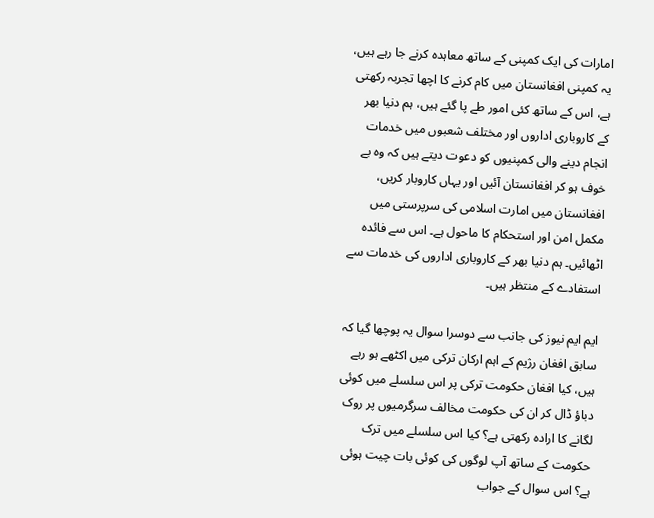امارات کی ایک کمپنی کے ساتھ معاہدہ کرنے جا رہے ہیں، یہ کمپنی افغانستان میں کام کرنے کا اچھا تجربہ رکھتی ہے، اس کے ساتھ کئی امور طے پا گئے ہیں، ہم دنیا بھر کے کاروباری اداروں اور مختلف شعبوں میں خدمات انجام دینے والی کمپنیوں کو دعوت دیتے ہیں کہ وہ بے خوف ہو کر افغانستان آئیں اور یہاں کاروبار کریں، افغانستان میں امارت اسلامی کی سرپرستی میں مکمل امن اور استحکام کا ماحول ہے۔ اس سے فائدہ اٹھائیں۔ ہم دنیا بھر کے کاروباری اداروں کی خدمات سے استفادے کے منتظر ہیں۔

ایم ایم نیوز کی جانب سے دوسرا سوال یہ پوچھا گیا کہ سابق افغان رژیم کے اہم ارکان ترکی میں اکٹھے ہو رہے ہیں، کیا افغان حکومت ترکی پر اس سلسلے میں کوئی دباؤ ڈال کر ان کی حکومت مخالف سرگرمیوں پر روک لگانے کا ارادہ رکھتی ہے؟ کیا اس سلسلے میں ترک حکومت کے ساتھ آپ لوگوں کی کوئی بات چیت ہوئی ہے؟ اس سوال کے جواب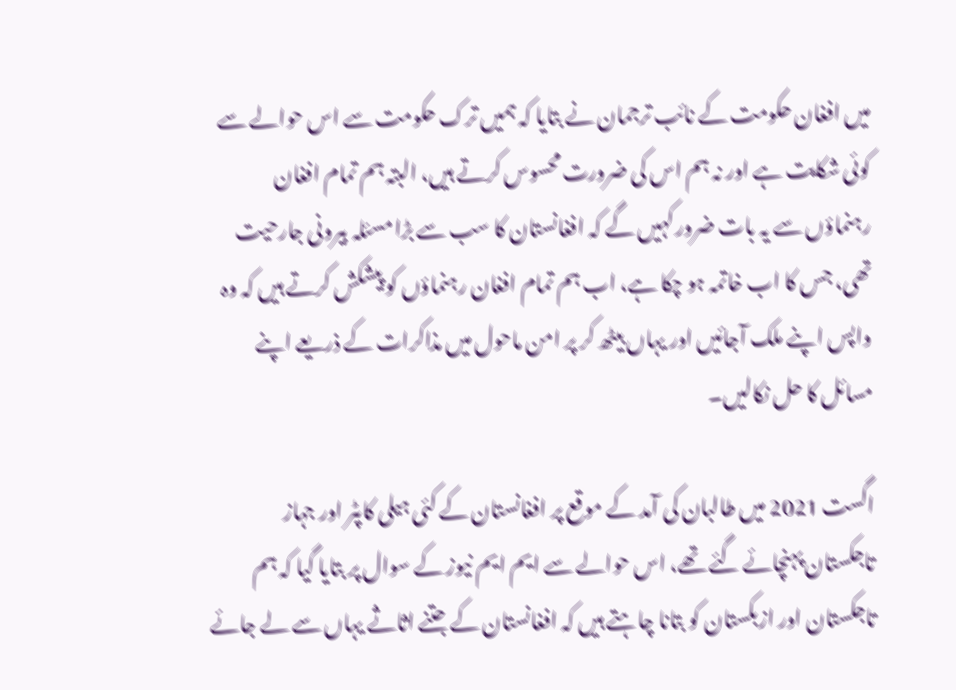میں افغان حکومت کے نائب ترجمان نے بتایا کہ ہمیں ترک حکومت سے اس حوالے سے کوئی شکایت ہے اور نہ ہم اس کی ضرورت محسوس کرتے ہیں، البتہ ہم تمام افغان رہنماؤں سے یہ بات ضرور کہیں گے کہ افغانستان کا سب سے بڑا مسئلہ بیرونی جارحیت تھی، جس کا اب خاتمہ ہو چکا ہے، اب ہم تمام افغان رہنماؤں کو پیشکش کرتے ہیں کہ وہ واپس اپنے ملک آجائیں اور یہاں بیٹھ کر پر امن ماحول میں مذاکرات کے ذریعے اپنے مسائل کا حل نکالیں۔

اگست 2021 میں طالبان کی آمد کے موقع پر افغانستان کے کئی ہیلی کاپٹر اور جہاز تاجکستان پہنچائے گئے تھے، اس حوالے سے ایم ایم نیوز کے سوال پر بتایا گیا کہ ہم تاجکستان اور ازبکستان کو بتانا چاہتے ہیں کہ افغانستان کے جتنے اثاثے یہاں سے لے جائے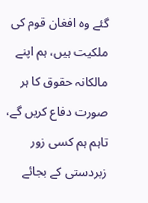گئے وہ افغان قوم کی ملکیت ہیں، ہم اپنے مالکانہ حقوق کا ہر صورت دفاع کریں گے، تاہم ہم کسی زور زبردستی کے بجائے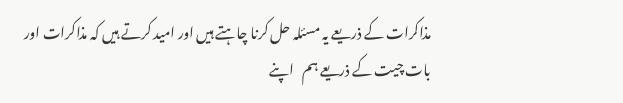مذاکرات کے ذریعے یہ مسئلہ حل کرنا چاہتے ہیں اور امید کرتے ہیں کہ مذاکرات اور بات چیت کے ذریعے ہم   اپنے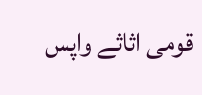قومی اثاثے واپس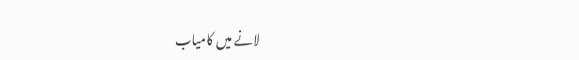لانے میں کامیاب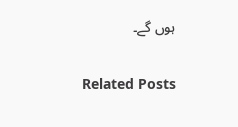ہوں گے۔

Related Posts